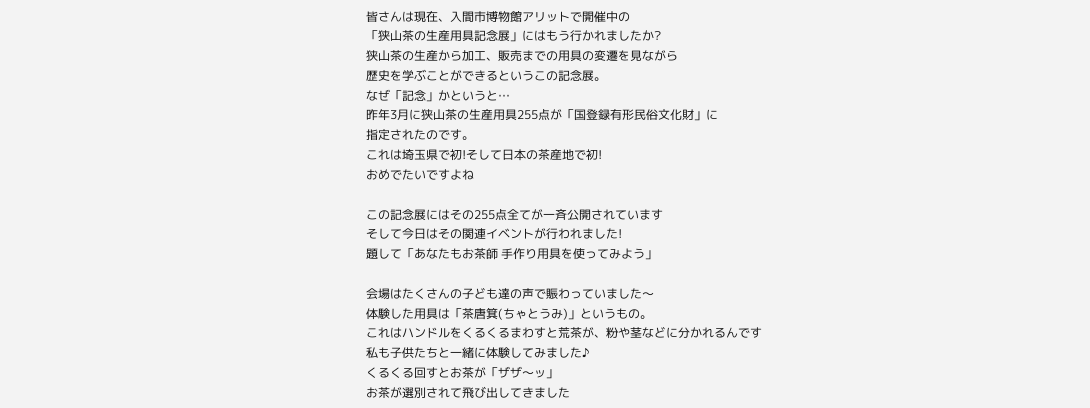皆さんは現在、入間市博物館アリットで開催中の
「狭山茶の生産用具記念展」にはもう行かれましたか?
狭山茶の生産から加工、販売までの用具の変遷を見ながら
歴史を学ぶことができるというこの記念展。
なぜ「記念」かというと…
昨年3月に狭山茶の生産用具255点が「国登録有形民俗文化財」に
指定されたのです。
これは埼玉県で初!そして日本の茶産地で初!
おめでたいですよね

この記念展にはその255点全てが一斉公開されています
そして今日はその関連イベントが行われました!
題して「あなたもお茶師 手作り用具を使ってみよう」

会場はたくさんの子ども達の声で賑わっていました〜
体験した用具は「茶唐箕(ちゃとうみ)」というもの。
これはハンドルをくるくるまわすと荒茶が、粉や茎などに分かれるんです
私も子供たちと一緒に体験してみました♪
くるくる回すとお茶が「ザザ〜ッ」
お茶が選別されて飛び出してきました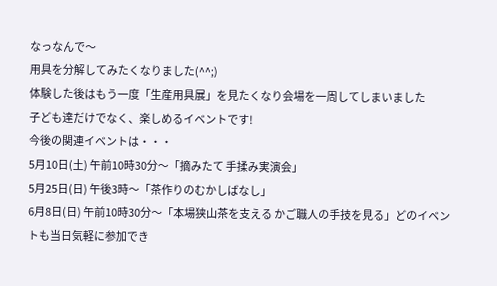なっなんで〜
用具を分解してみたくなりました(^^;)
体験した後はもう一度「生産用具展」を見たくなり会場を一周してしまいました
子ども達だけでなく、楽しめるイベントです!
今後の関連イベントは・・・
5月10日(土) 午前10時30分〜「摘みたて 手揉み実演会」
5月25日(日) 午後3時〜「茶作りのむかしばなし」
6月8日(日) 午前10時30分〜「本場狭山茶を支える かご職人の手技を見る」どのイベントも当日気軽に参加でき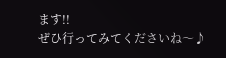ます!!
ぜひ行ってみてくださいね〜♪